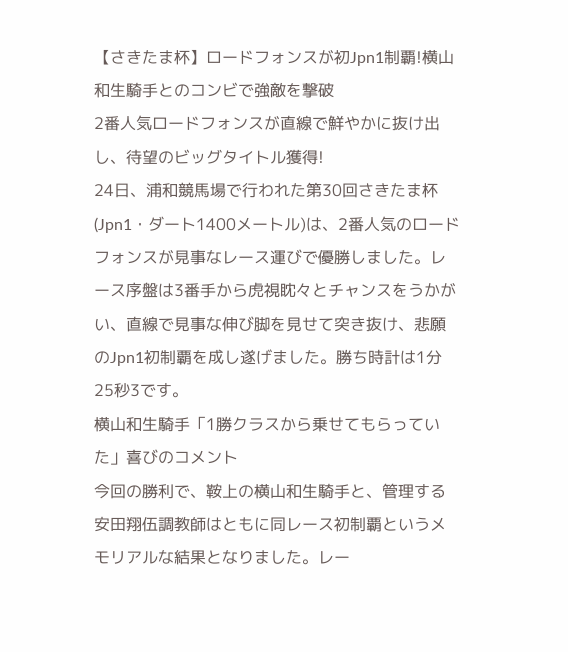【さきたま杯】ロードフォンスが初Jpn1制覇!横山和生騎手とのコンビで強敵を撃破
2番人気ロードフォンスが直線で鮮やかに抜け出し、待望のビッグタイトル獲得!
24日、浦和競馬場で行われた第30回さきたま杯(Jpn1・ダート1400メートル)は、2番人気のロードフォンスが見事なレース運びで優勝しました。レース序盤は3番手から虎視眈々とチャンスをうかがい、直線で見事な伸び脚を見せて突き抜け、悲願のJpn1初制覇を成し遂げました。勝ち時計は1分25秒3です。
横山和生騎手「1勝クラスから乗せてもらっていた」喜びのコメント
今回の勝利で、鞍上の横山和生騎手と、管理する安田翔伍調教師はともに同レース初制覇というメモリアルな結果となりました。レー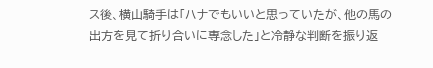ス後、横山騎手は「ハナでもいいと思っていたが、他の馬の出方を見て折り合いに専念した」と冷静な判断を振り返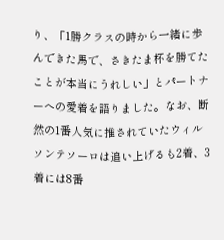り、「1勝クラスの時から一緒に歩んできた馬で、さきたま杯を勝てたことが本当にうれしい」とパートナーへの愛着を語りました。なお、断然の1番人気に推されていたウィルソンテソーロは追い上げるも2着、3着には8番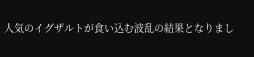人気のイグザルトが食い込む波乱の結果となりまし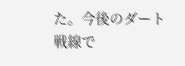た。今後のダート戦線で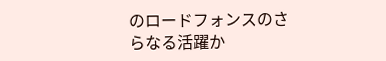のロードフォンスのさらなる活躍か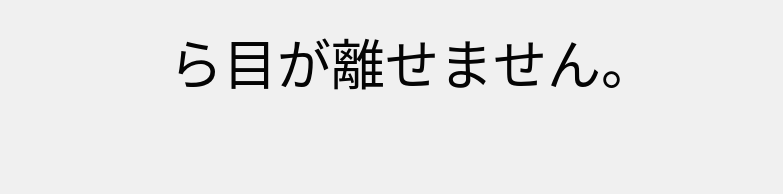ら目が離せません。